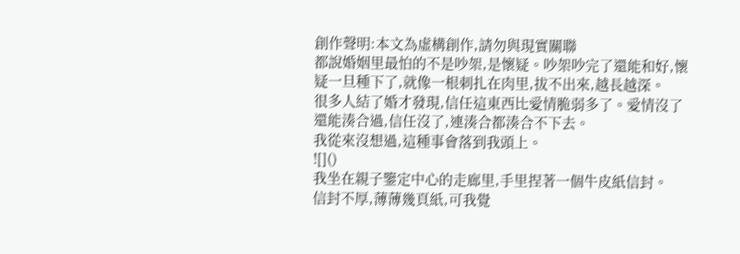創作聲明:本文為虛構創作,請勿與現實關聯
都說婚姻里最怕的不是吵架,是懷疑。吵架吵完了還能和好,懷疑一旦種下了,就像一根刺扎在肉里,拔不出來,越長越深。
很多人結了婚才發現,信任這東西比愛情脆弱多了。愛情沒了還能湊合過,信任沒了,連湊合都湊合不下去。
我從來沒想過,這種事會落到我頭上。
![]()
我坐在親子鑒定中心的走廊里,手里捏著一個牛皮紙信封。
信封不厚,薄薄幾頁紙,可我覺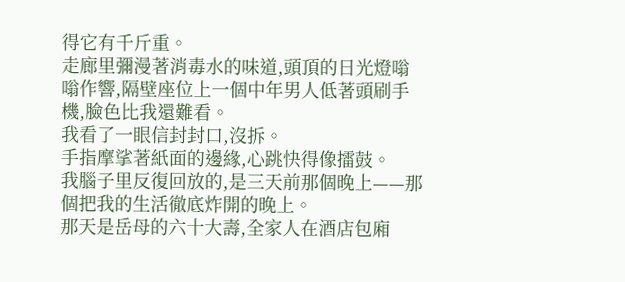得它有千斤重。
走廊里彌漫著消毒水的味道,頭頂的日光燈嗡嗡作響,隔壁座位上一個中年男人低著頭刷手機,臉色比我還難看。
我看了一眼信封封口,沒拆。
手指摩挲著紙面的邊緣,心跳快得像擂鼓。
我腦子里反復回放的,是三天前那個晚上——那個把我的生活徹底炸開的晚上。
那天是岳母的六十大壽,全家人在酒店包廂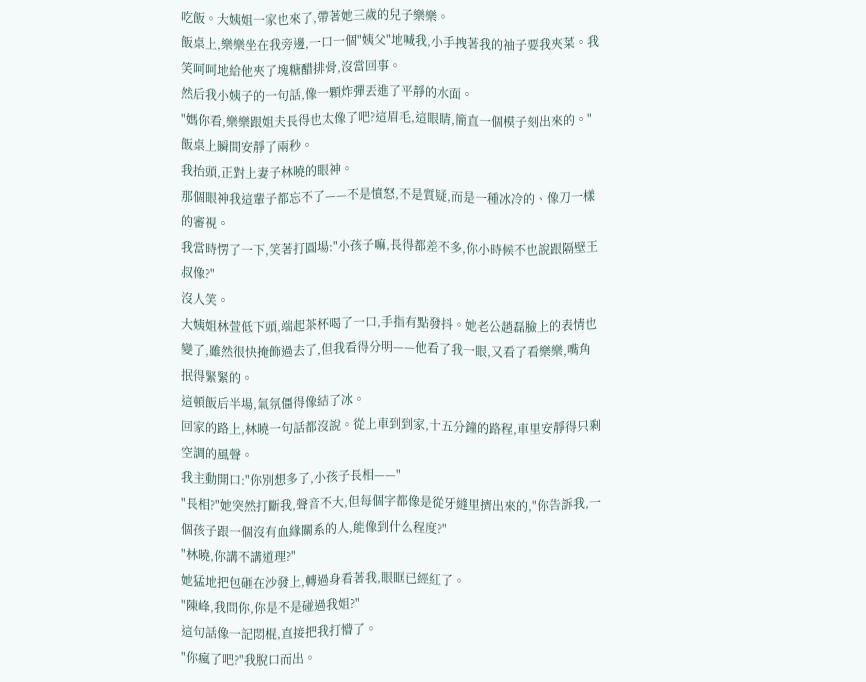吃飯。大姨姐一家也來了,帶著她三歲的兒子樂樂。
飯桌上,樂樂坐在我旁邊,一口一個"姨父"地喊我,小手拽著我的袖子要我夾菜。我笑呵呵地給他夾了塊糖醋排骨,沒當回事。
然后我小姨子的一句話,像一顆炸彈丟進了平靜的水面。
"媽你看,樂樂跟姐夫長得也太像了吧?這眉毛,這眼睛,簡直一個模子刻出來的。"
飯桌上瞬間安靜了兩秒。
我抬頭,正對上妻子林曉的眼神。
那個眼神我這輩子都忘不了——不是憤怒,不是質疑,而是一種冰冷的、像刀一樣的審視。
我當時愣了一下,笑著打圓場:"小孩子嘛,長得都差不多,你小時候不也說跟隔壁王叔像?"
沒人笑。
大姨姐林萱低下頭,端起茶杯喝了一口,手指有點發抖。她老公趙磊臉上的表情也變了,雖然很快掩飾過去了,但我看得分明——他看了我一眼,又看了看樂樂,嘴角抿得緊緊的。
這頓飯后半場,氣氛僵得像結了冰。
回家的路上,林曉一句話都沒說。從上車到到家,十五分鐘的路程,車里安靜得只剩空調的風聲。
我主動開口:"你別想多了,小孩子長相——"
"長相?"她突然打斷我,聲音不大,但每個字都像是從牙縫里擠出來的,"你告訴我,一個孩子跟一個沒有血緣關系的人,能像到什么程度?"
"林曉,你講不講道理?"
她猛地把包砸在沙發上,轉過身看著我,眼眶已經紅了。
"陳峰,我問你,你是不是碰過我姐?"
這句話像一記悶棍,直接把我打懵了。
"你瘋了吧?"我脫口而出。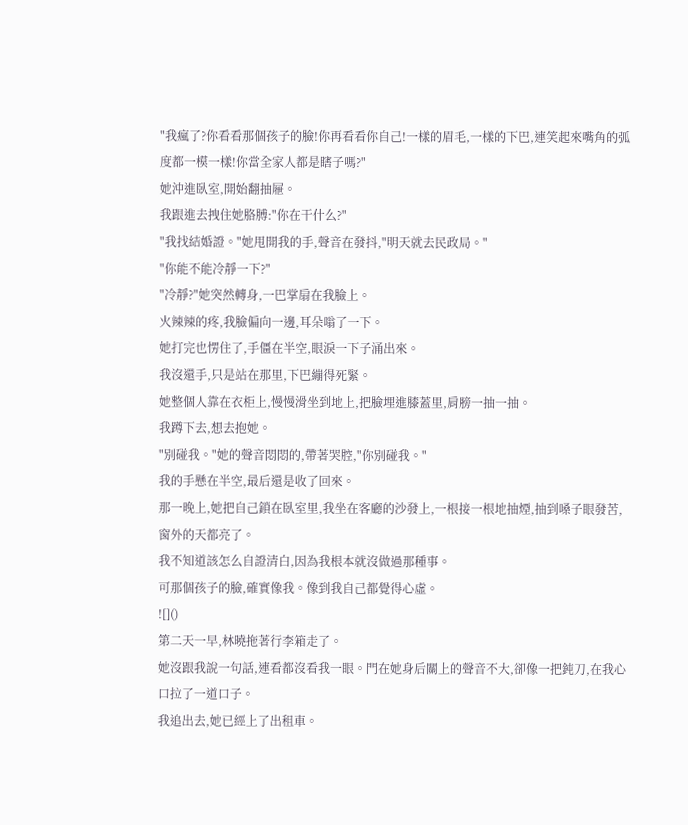"我瘋了?你看看那個孩子的臉!你再看看你自己!一樣的眉毛,一樣的下巴,連笑起來嘴角的弧度都一模一樣!你當全家人都是瞎子嗎?"
她沖進臥室,開始翻抽屜。
我跟進去拽住她胳膊:"你在干什么?"
"我找結婚證。"她甩開我的手,聲音在發抖,"明天就去民政局。"
"你能不能冷靜一下?"
"冷靜?"她突然轉身,一巴掌扇在我臉上。
火辣辣的疼,我臉偏向一邊,耳朵嗡了一下。
她打完也愣住了,手僵在半空,眼淚一下子涌出來。
我沒還手,只是站在那里,下巴繃得死緊。
她整個人靠在衣柜上,慢慢滑坐到地上,把臉埋進膝蓋里,肩膀一抽一抽。
我蹲下去,想去抱她。
"別碰我。"她的聲音悶悶的,帶著哭腔,"你別碰我。"
我的手懸在半空,最后還是收了回來。
那一晚上,她把自己鎖在臥室里,我坐在客廳的沙發上,一根接一根地抽煙,抽到嗓子眼發苦,窗外的天都亮了。
我不知道該怎么自證清白,因為我根本就沒做過那種事。
可那個孩子的臉,確實像我。像到我自己都覺得心虛。
![]()
第二天一早,林曉拖著行李箱走了。
她沒跟我說一句話,連看都沒看我一眼。門在她身后關上的聲音不大,卻像一把鈍刀,在我心口拉了一道口子。
我追出去,她已經上了出租車。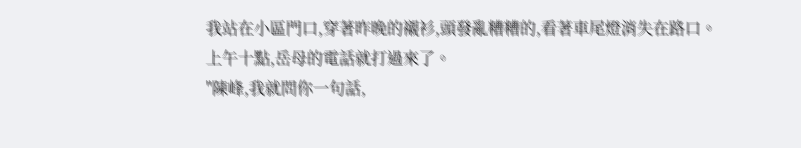我站在小區門口,穿著昨晚的襯衫,頭發亂糟糟的,看著車尾燈消失在路口。
上午十點,岳母的電話就打過來了。
"陳峰,我就問你一句話,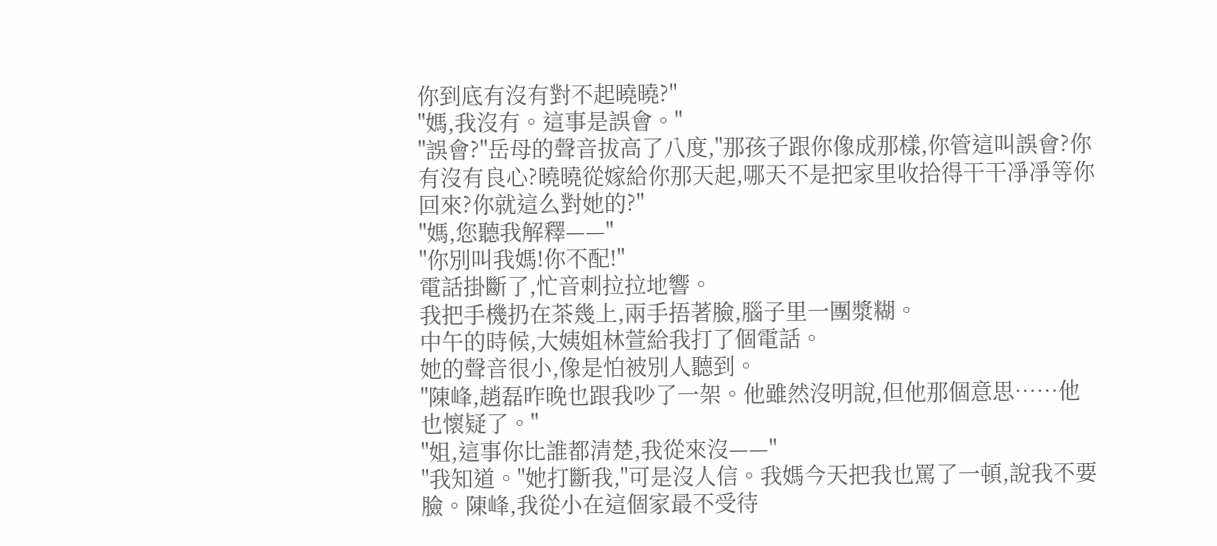你到底有沒有對不起曉曉?"
"媽,我沒有。這事是誤會。"
"誤會?"岳母的聲音拔高了八度,"那孩子跟你像成那樣,你管這叫誤會?你有沒有良心?曉曉從嫁給你那天起,哪天不是把家里收拾得干干凈凈等你回來?你就這么對她的?"
"媽,您聽我解釋——"
"你別叫我媽!你不配!"
電話掛斷了,忙音刺拉拉地響。
我把手機扔在茶幾上,兩手捂著臉,腦子里一團漿糊。
中午的時候,大姨姐林萱給我打了個電話。
她的聲音很小,像是怕被別人聽到。
"陳峰,趙磊昨晚也跟我吵了一架。他雖然沒明說,但他那個意思……他也懷疑了。"
"姐,這事你比誰都清楚,我從來沒——"
"我知道。"她打斷我,"可是沒人信。我媽今天把我也罵了一頓,說我不要臉。陳峰,我從小在這個家最不受待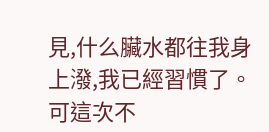見,什么臟水都往我身上潑,我已經習慣了。可這次不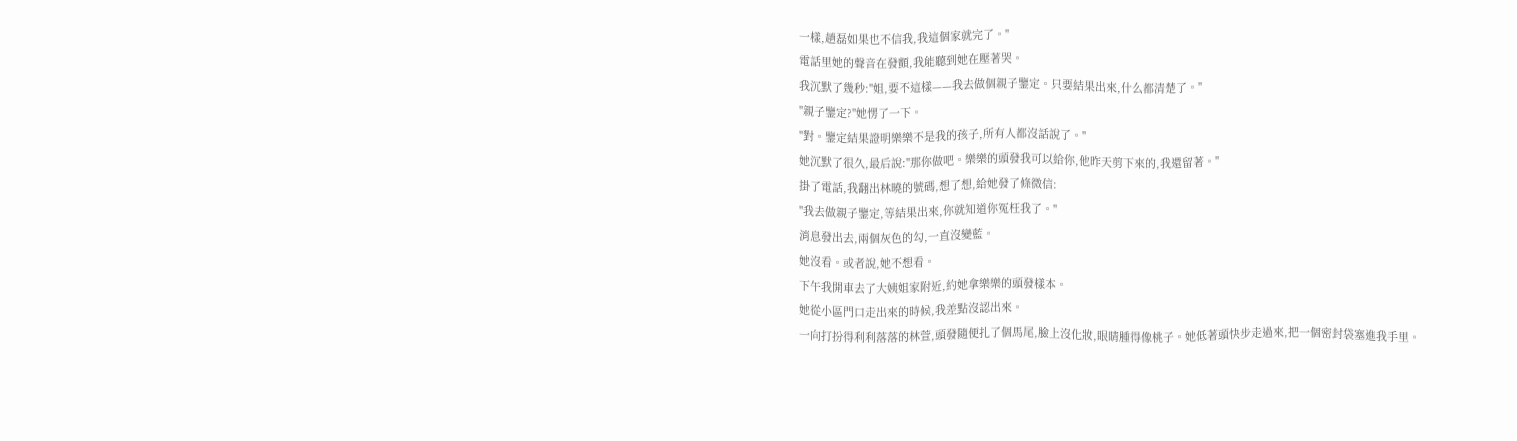一樣,趙磊如果也不信我,我這個家就完了。"
電話里她的聲音在發顫,我能聽到她在壓著哭。
我沉默了幾秒:"姐,要不這樣——我去做個親子鑒定。只要結果出來,什么都清楚了。"
"親子鑒定?"她愣了一下。
"對。鑒定結果證明樂樂不是我的孩子,所有人都沒話說了。"
她沉默了很久,最后說:"那你做吧。樂樂的頭發我可以給你,他昨天剪下來的,我還留著。"
掛了電話,我翻出林曉的號碼,想了想,給她發了條微信:
"我去做親子鑒定,等結果出來,你就知道你冤枉我了。"
消息發出去,兩個灰色的勾,一直沒變藍。
她沒看。或者說,她不想看。
下午我開車去了大姨姐家附近,約她拿樂樂的頭發樣本。
她從小區門口走出來的時候,我差點沒認出來。
一向打扮得利利落落的林萱,頭發隨便扎了個馬尾,臉上沒化妝,眼睛腫得像桃子。她低著頭快步走過來,把一個密封袋塞進我手里。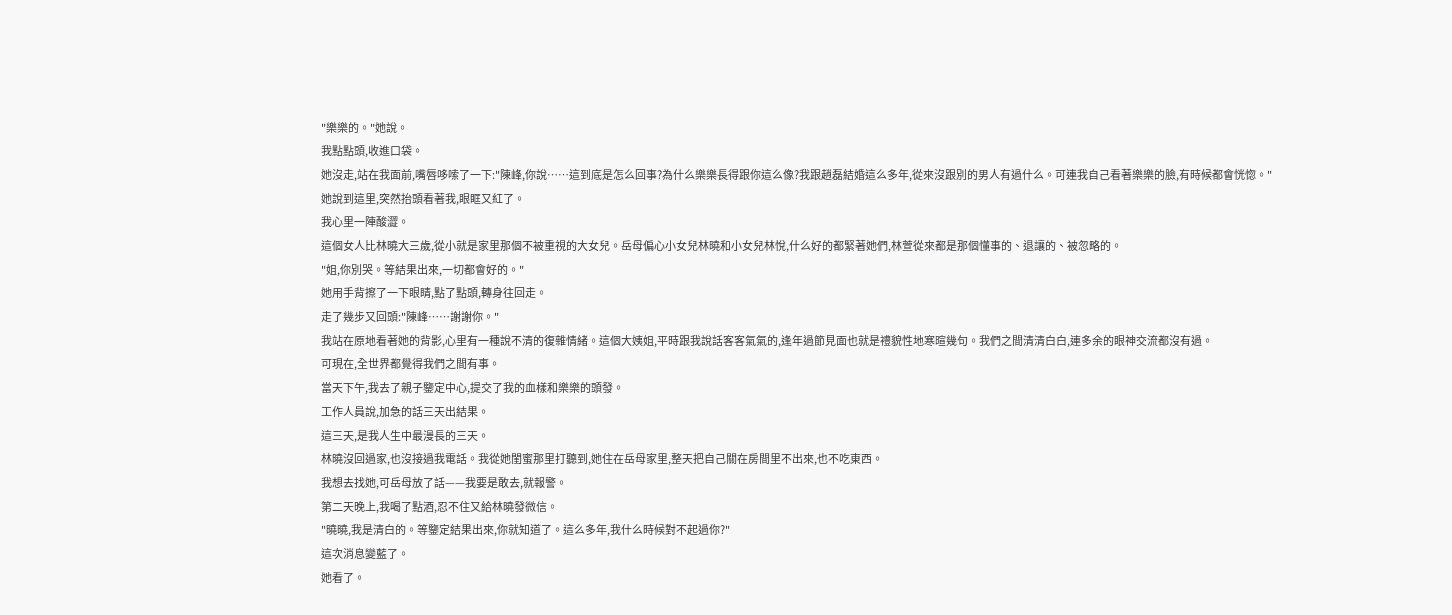"樂樂的。"她說。
我點點頭,收進口袋。
她沒走,站在我面前,嘴唇哆嗦了一下:"陳峰,你說……這到底是怎么回事?為什么樂樂長得跟你這么像?我跟趙磊結婚這么多年,從來沒跟別的男人有過什么。可連我自己看著樂樂的臉,有時候都會恍惚。"
她說到這里,突然抬頭看著我,眼眶又紅了。
我心里一陣酸澀。
這個女人比林曉大三歲,從小就是家里那個不被重視的大女兒。岳母偏心小女兒林曉和小女兒林悅,什么好的都緊著她們,林萱從來都是那個懂事的、退讓的、被忽略的。
"姐,你別哭。等結果出來,一切都會好的。"
她用手背擦了一下眼睛,點了點頭,轉身往回走。
走了幾步又回頭:"陳峰……謝謝你。"
我站在原地看著她的背影,心里有一種說不清的復雜情緒。這個大姨姐,平時跟我說話客客氣氣的,逢年過節見面也就是禮貌性地寒暄幾句。我們之間清清白白,連多余的眼神交流都沒有過。
可現在,全世界都覺得我們之間有事。
當天下午,我去了親子鑒定中心,提交了我的血樣和樂樂的頭發。
工作人員說,加急的話三天出結果。
這三天,是我人生中最漫長的三天。
林曉沒回過家,也沒接過我電話。我從她閨蜜那里打聽到,她住在岳母家里,整天把自己關在房間里不出來,也不吃東西。
我想去找她,可岳母放了話——我要是敢去,就報警。
第二天晚上,我喝了點酒,忍不住又給林曉發微信。
"曉曉,我是清白的。等鑒定結果出來,你就知道了。這么多年,我什么時候對不起過你?"
這次消息變藍了。
她看了。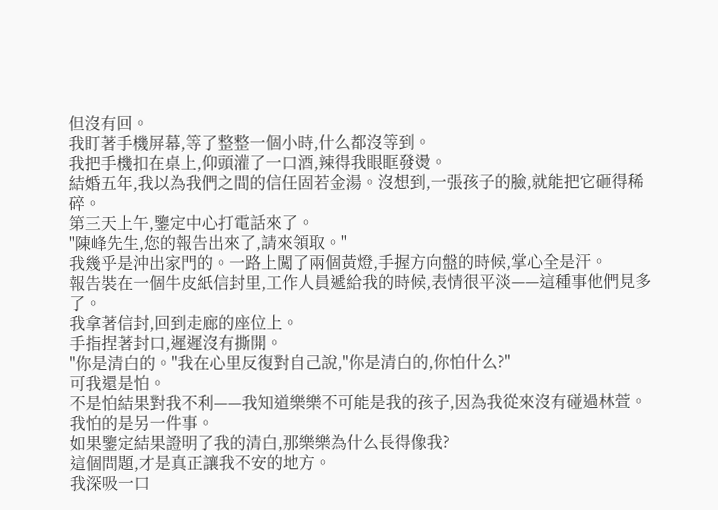但沒有回。
我盯著手機屏幕,等了整整一個小時,什么都沒等到。
我把手機扣在桌上,仰頭灌了一口酒,辣得我眼眶發燙。
結婚五年,我以為我們之間的信任固若金湯。沒想到,一張孩子的臉,就能把它砸得稀碎。
第三天上午,鑒定中心打電話來了。
"陳峰先生,您的報告出來了,請來領取。"
我幾乎是沖出家門的。一路上闖了兩個黃燈,手握方向盤的時候,掌心全是汗。
報告裝在一個牛皮紙信封里,工作人員遞給我的時候,表情很平淡——這種事他們見多了。
我拿著信封,回到走廊的座位上。
手指捏著封口,遲遲沒有撕開。
"你是清白的。"我在心里反復對自己說,"你是清白的,你怕什么?"
可我還是怕。
不是怕結果對我不利——我知道樂樂不可能是我的孩子,因為我從來沒有碰過林萱。
我怕的是另一件事。
如果鑒定結果證明了我的清白,那樂樂為什么長得像我?
這個問題,才是真正讓我不安的地方。
我深吸一口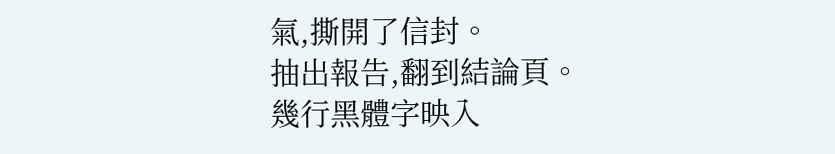氣,撕開了信封。
抽出報告,翻到結論頁。
幾行黑體字映入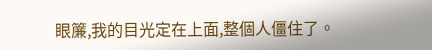眼簾,我的目光定在上面,整個人僵住了。